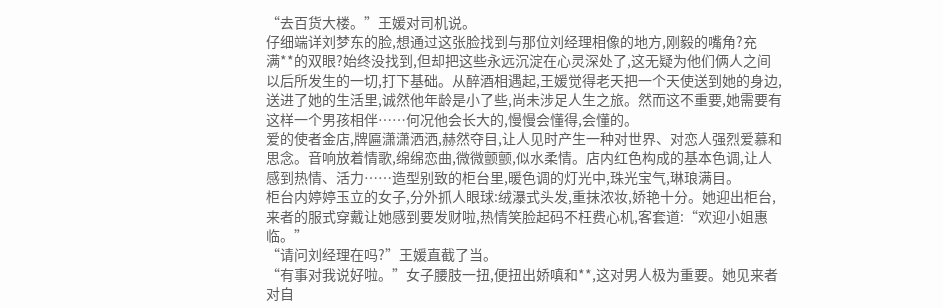“去百货大楼。”王媛对司机说。
仔细端详刘梦东的脸,想通过这张脸找到与那位刘经理相像的地方,刚毅的嘴角?充满**的双眼?始终没找到,但却把这些永远沉淀在心灵深处了,这无疑为他们俩人之间以后所发生的一切,打下基础。从醉酒相遇起,王媛觉得老天把一个天使送到她的身边,送进了她的生活里,诚然他年龄是小了些,尚未涉足人生之旅。然而这不重要,她需要有这样一个男孩相伴……何况他会长大的,慢慢会懂得,会懂的。
爱的使者金店,牌匾潇潇洒洒,赫然夺目,让人见时产生一种对世界、对恋人强烈爱慕和思念。音响放着情歌,绵绵恋曲,微微颤颤,似水柔情。店内红色构成的基本色调,让人感到热情、活力……造型别致的柜台里,暖色调的灯光中,珠光宝气,琳琅满目。
柜台内婷婷玉立的女子,分外抓人眼球:绒瀑式头发,重抹浓妆,娇艳十分。她迎出柜台,来者的服式穿戴让她感到要发财啦,热情笑脸起码不枉费心机,客套道:“欢迎小姐惠临。”
“请问刘经理在吗?”王媛直截了当。
“有事对我说好啦。”女子腰肢一扭,便扭出娇嗔和**,这对男人极为重要。她见来者对自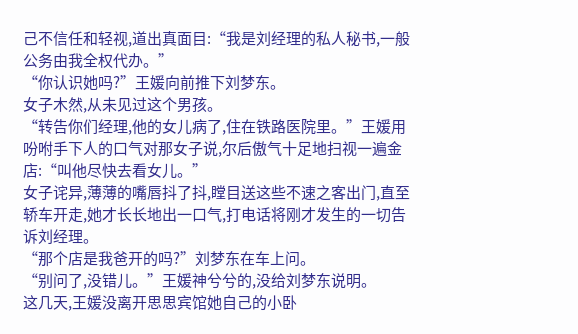己不信任和轻视,道出真面目:“我是刘经理的私人秘书,一般公务由我全权代办。”
“你认识她吗?”王媛向前推下刘梦东。
女子木然,从未见过这个男孩。
“转告你们经理,他的女儿病了,住在铁路医院里。”王媛用吩咐手下人的口气对那女子说,尔后傲气十足地扫视一遍金店:“叫他尽快去看女儿。”
女子诧异,薄薄的嘴唇抖了抖,瞠目送这些不速之客出门,直至轿车开走,她才长长地出一口气,打电话将刚才发生的一切告诉刘经理。
“那个店是我爸开的吗?”刘梦东在车上问。
“别问了,没错儿。”王媛神兮兮的,没给刘梦东说明。
这几天,王媛没离开思思宾馆她自己的小卧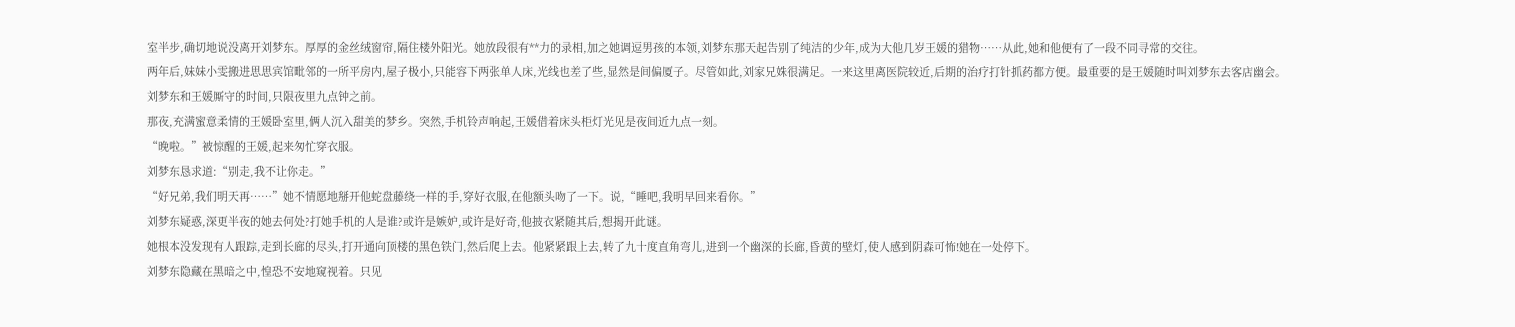室半步,确切地说没离开刘梦东。厚厚的金丝绒窗帘,隔住楼外阳光。她放段很有**力的录相,加之她调逗男孩的本领,刘梦东那天起告别了纯洁的少年,成为大他几岁王媛的猎物……从此,她和他便有了一段不同寻常的交往。
两年后,妹妹小雯搬进思思宾馆毗邻的一所平房内,屋子极小,只能容下两张单人床,光线也差了些,显然是间偏厦子。尽管如此,刘家兄姝很满足。一来这里离医院较近,后期的治疗打针抓药都方便。最重要的是王媛随时叫刘梦东去客店幽会。
刘梦东和王媛厮守的时间,只限夜里九点钟之前。
那夜,充满蜜意柔情的王媛卧室里,俩人沉入甜美的梦乡。突然,手机铃声响起,王媛借着床头柜灯光见是夜间近九点一刻。
“晚啦。”被惊醒的王媛,起来匆忙穿衣服。
刘梦东恳求道:“别走,我不让你走。”
“好兄弟,我们明天再……”她不情愿地掰开他蛇盘藤绕一样的手,穿好衣服,在他额头吻了一下。说,“睡吧,我明早回来看你。”
刘梦东疑惑,深更半夜的她去何处?打她手机的人是谁?或许是嫉妒,或许是好奇,他披衣紧随其后,想揭开此谜。
她根本没发现有人跟踪,走到长廊的尽头,打开通向顶楼的黑色铁门,然后爬上去。他紧紧跟上去,转了九十度直角弯儿,进到一个幽深的长廊,昏黄的壁灯,使人感到阴森可怖!她在一处停下。
刘梦东隐藏在黑暗之中,惶恐不安地窥视着。只见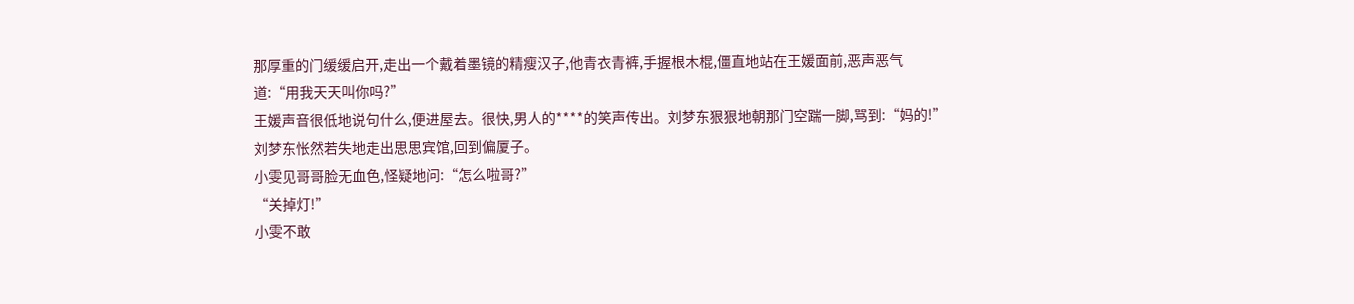那厚重的门缓缓启开,走出一个戴着墨镜的精瘦汉子,他青衣青裤,手握根木棍,僵直地站在王媛面前,恶声恶气道:“用我天天叫你吗?”
王媛声音很低地说句什么,便进屋去。很快,男人的****的笑声传出。刘梦东狠狠地朝那门空踹一脚,骂到:“妈的!”
刘梦东怅然若失地走出思思宾馆,回到偏厦子。
小雯见哥哥脸无血色,怪疑地问:“怎么啦哥?”
“关掉灯!”
小雯不敢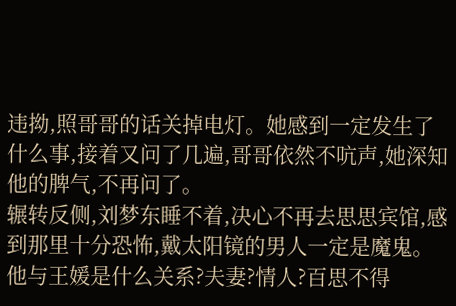违拗,照哥哥的话关掉电灯。她感到一定发生了什么事,接着又问了几遍,哥哥依然不吭声,她深知他的脾气,不再问了。
辗转反侧,刘梦东睡不着,决心不再去思思宾馆,感到那里十分恐怖,戴太阳镜的男人一定是魔鬼。他与王媛是什么关系?夫妻?情人?百思不得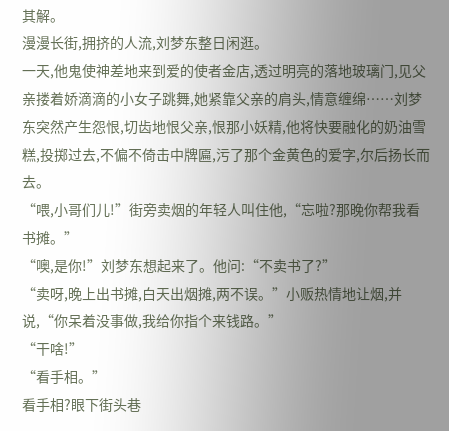其解。
漫漫长街,拥挤的人流,刘梦东整日闲逛。
一天,他鬼使神差地来到爱的使者金店,透过明亮的落地玻璃门,见父亲搂着娇滴滴的小女子跳舞,她紧靠父亲的肩头,情意缠绵……刘梦东突然产生怨恨,切齿地恨父亲,恨那小妖精,他将快要融化的奶油雪糕,投掷过去,不偏不倚击中牌匾,污了那个金黄色的爱字,尔后扬长而去。
“喂,小哥们儿!”街旁卖烟的年轻人叫住他,“忘啦?那晚你帮我看书摊。”
“噢,是你!”刘梦东想起来了。他问:“不卖书了?”
“卖呀,晚上出书摊,白天出烟摊,两不误。”小贩热情地让烟,并说,“你呆着没事做,我给你指个来钱路。”
“干啥!”
“看手相。”
看手相?眼下街头巷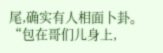尾,确实有人相面卜卦。
“包在哥们儿身上,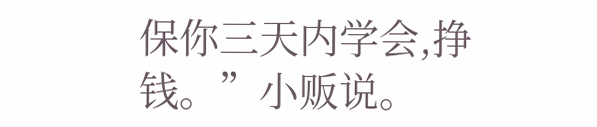保你三天内学会,挣钱。”小贩说。